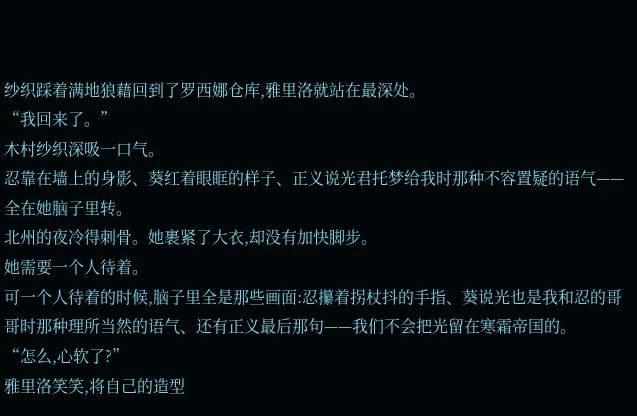纱织踩着满地狼藉回到了罗西娜仓库,雅里洛就站在最深处。
“我回来了。”
木村纱织深吸一口气。
忍靠在墙上的身影、葵红着眼眶的样子、正义说光君托梦给我时那种不容置疑的语气——全在她脑子里转。
北州的夜冷得刺骨。她裹紧了大衣,却没有加快脚步。
她需要一个人待着。
可一个人待着的时候,脑子里全是那些画面:忍攥着拐杖抖的手指、葵说光也是我和忍的哥哥时那种理所当然的语气、还有正义最后那句——我们不会把光留在寒霜帝国的。
“怎么,心软了?”
雅里洛笑笑,将自己的造型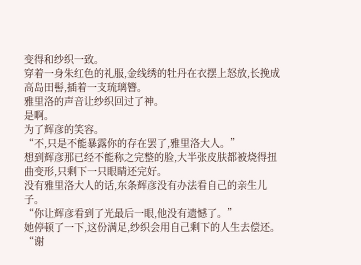变得和纱织一致。
穿着一身朱红色的礼服,金线绣的牡丹在衣摆上怒放,长挽成高岛田髻,插着一支琉璃簪。
雅里洛的声音让纱织回过了神。
是啊。
为了辉彦的笑容。
“不,只是不能暴露你的存在罢了,雅里洛大人。”
想到辉彦那已经不能称之完整的脸,大半张皮肤都被烧得扭曲变形,只剩下一只眼睛还完好。
没有雅里洛大人的话,东条辉彦没有办法看自己的亲生儿子。
“你让辉彦看到了光最后一眼,他没有遗憾了。”
她停顿了一下,这份满足,纱织会用自己剩下的人生去偿还。
“谢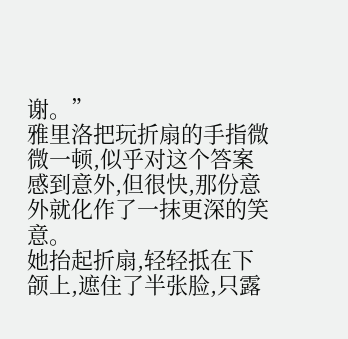谢。”
雅里洛把玩折扇的手指微微一顿,似乎对这个答案感到意外,但很快,那份意外就化作了一抹更深的笑意。
她抬起折扇,轻轻抵在下颌上,遮住了半张脸,只露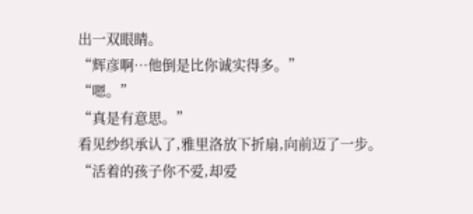出一双眼睛。
“辉彦啊…他倒是比你诚实得多。”
“嗯。”
“真是有意思。”
看见纱织承认了,雅里洛放下折扇,向前迈了一步。
“活着的孩子你不爱,却爱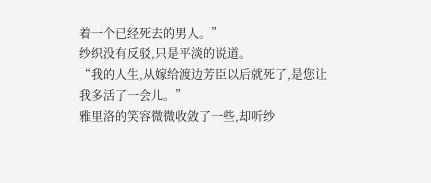着一个已经死去的男人。”
纱织没有反驳,只是平淡的说道。
“我的人生,从嫁给渡边芳臣以后就死了,是您让我多活了一会儿。”
雅里洛的笑容微微收敛了一些,却听纱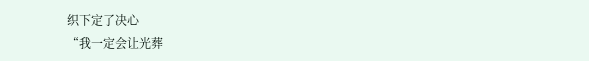织下定了决心
“我一定会让光葬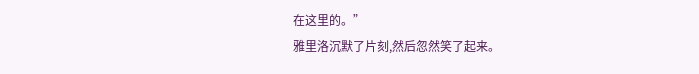在这里的。”
雅里洛沉默了片刻,然后忽然笑了起来。